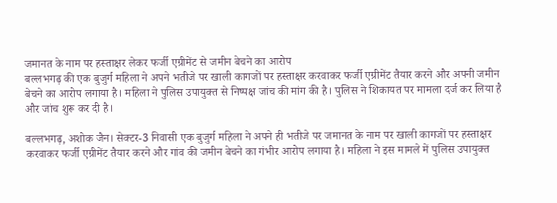जमानत के नाम पर हस्ताक्षर लेकर फर्जी एग्रीमेंट से जमीन बेचने का आरोप
बल्लभगढ़ की एक बुजुर्ग महिला ने अपने भतीजे पर खाली कागजों पर हस्ताक्षर करवाकर फर्जी एग्रीमेंट तैयार करने और अपनी जमीन बेचने का आरोप लगाया है। महिला ने पुलिस उपायुक्त से निष्पक्ष जांच की मांग की है। पुलिस ने शिकायत पर मामला दर्ज कर लिया है और जांच शुरू कर दी है।

बल्लभगढ़, अशोक जैन। सेक्टर-3 निवासी एक बुजुर्ग महिला ने अपने ही भतीजे पर जमानत के नाम पर खाली कागजों पर हस्ताक्षर करवाकर फर्जी एग्रीमेंट तैयार करने और गांव की जमीन बेचने का गंभीर आरोप लगाया है। महिला ने इस मामले में पुलिस उपायुक्त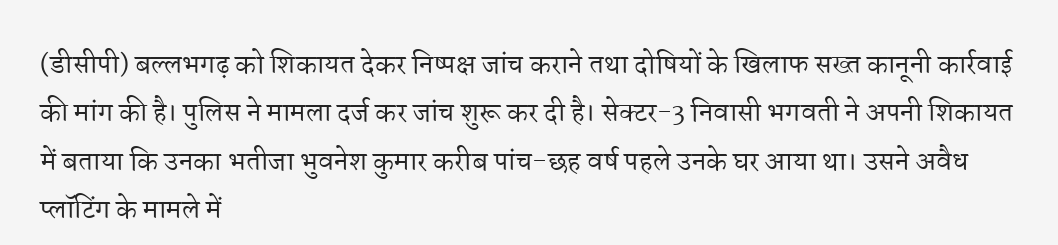(डीसीपी) बल्लभगढ़ को शिकायत देकर निष्पक्ष जांच कराने तथा दोषियों के खिलाफ सख्त कानूनी कार्रवाई की मांग की है। पुलिस ने मामला दर्ज कर जांच शुरू कर दी है। सेक्टर-3 निवासी भगवती ने अपनी शिकायत में बताया कि उनका भतीजा भुवनेश कुमार करीब पांच-छह वर्ष पहले उनके घर आया था। उसने अवैध प्लॉटिंग के मामले में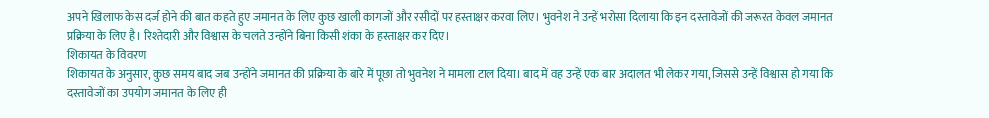अपने खिलाफ केस दर्ज होने की बात कहते हुए जमानत के लिए कुछ खाली कागजों और रसीदों पर हस्ताक्षर करवा लिए। भुवनेश ने उन्हें भरोसा दिलाया कि इन दस्तावेजों की जरूरत केवल जमानत प्रक्रिया के लिए है। रिश्तेदारी और विश्वास के चलते उन्होंने बिना किसी शंका के हस्ताक्षर कर दिए।
शिकायत के विवरण
शिकायत के अनुसार, कुछ समय बाद जब उन्होंने जमानत की प्रक्रिया के बारे में पूछा तो भुवनेश ने मामला टाल दिया। बाद में वह उन्हें एक बार अदालत भी लेकर गया, जिससे उन्हें विश्वास हो गया कि दस्तावेजों का उपयोग जमानत के लिए ही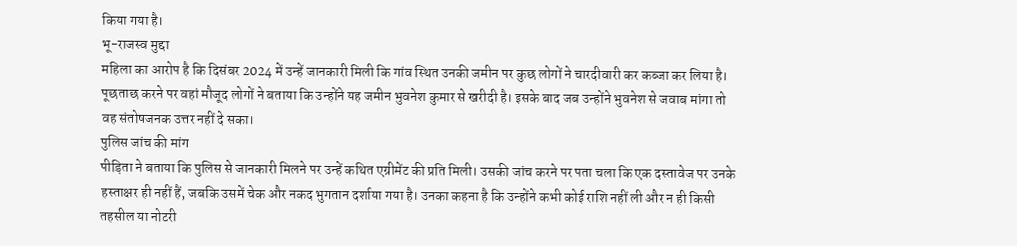किया गया है।
भू-राजस्व मुद्दा
महिला का आरोप है कि दिसंबर 2024 में उन्हें जानकारी मिली कि गांव स्थित उनकी जमीन पर कुछ लोगों ने चारदीवारी कर कब्जा कर लिया है। पूछताछ करने पर वहां मौजूद लोगों ने बताया कि उन्होंने यह जमीन भुवनेश कुमार से खरीदी है। इसके बाद जब उन्होंने भुवनेश से जवाब मांगा तो वह संतोषजनक उत्तर नहीं दे सका।
पुलिस जांच की मांग
पीड़िता ने बताया कि पुलिस से जानकारी मिलने पर उन्हें कथित एग्रीमेंट की प्रति मिली। उसकी जांच करने पर पता चला कि एक दस्तावेज पर उनके हस्ताक्षर ही नहीं हैं, जबकि उसमें चेक और नकद भुगतान दर्शाया गया है। उनका कहना है कि उन्होंने कभी कोई राशि नहीं ली और न ही किसी तहसील या नोटरी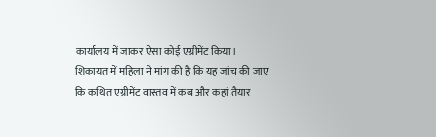कार्यालय में जाकर ऐसा कोई एग्रीमेंट किया।
शिकायत में महिला ने मांग की है कि यह जांच की जाए कि कथित एग्रीमेंट वास्तव में कब और कहां तैयार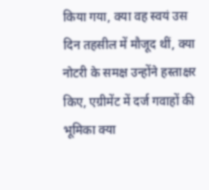किया गया, क्या वह स्वयं उस दिन तहसील में मौजूद थीं, क्या नोटरी के समक्ष उन्होंने हस्ताक्षर किए, एग्रीमेंट में दर्ज गवाहों की भूमिका क्या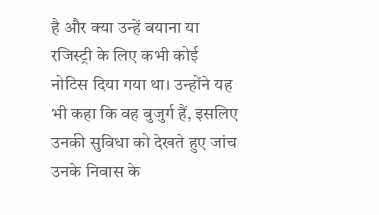है और क्या उन्हें बयाना या रजिस्ट्री के लिए कभी कोई नोटिस दिया गया था। उन्होंने यह भी कहा कि वह बुजुर्ग हैं, इसलिए उनकी सुविधा को देखते हुए जांच उनके निवास के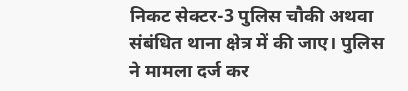निकट सेक्टर-3 पुलिस चौकी अथवा संबंधित थाना क्षेत्र में की जाए। पुलिस ने मामला दर्ज कर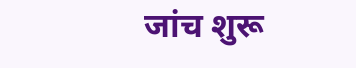जांच शुरू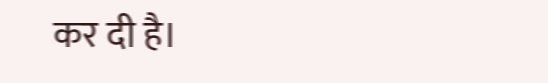कर दी है।